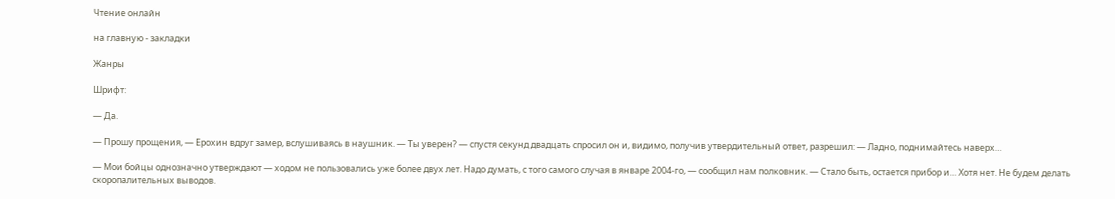Чтение онлайн

на главную - закладки

Жанры

Шрифт:

— Да.

— Прошу прощения, — Ерохин вдруг замер, вслушиваясь в наушник. — Ты уверен? — спустя секунд двадцать спросил он и, видимо, получив утвердительный ответ, разрешил: — Ладно, поднимайтесь наверх…

— Мои бойцы однозначно утверждают — ходом не пользовались уже более двух лет. Надо думать, с того самого случая в январе 2004-го, — сообщил нам полковник. — Стало быть, остается прибор и… Хотя нет. Не будем делать скоропалительных выводов.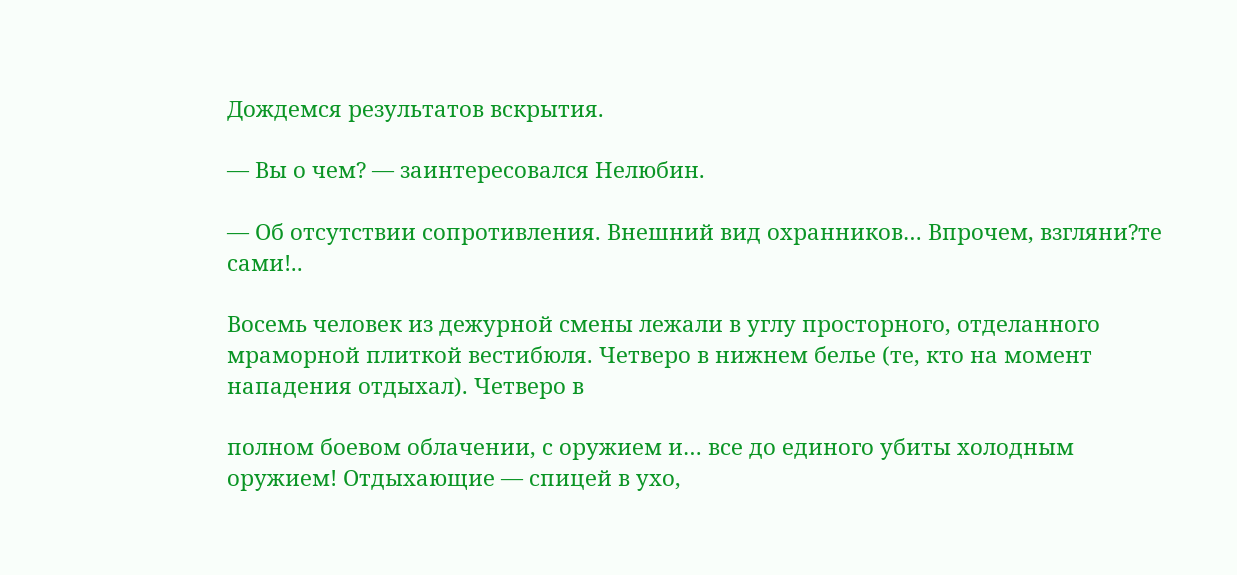Дождемся результатов вскрытия.

— Вы о чем? — заинтересовался Нелюбин.

— Об отсутствии сопротивления. Внешний вид охранников… Впрочем, взгляни?те сами!..

Восемь человек из дежурной смены лежали в углу просторного, отделанного мраморной плиткой вестибюля. Четверо в нижнем белье (те, кто на момент нападения отдыхал). Четверо в

полном боевом облачении, с оружием и… все до единого убиты холодным оружием! Отдыхающие — спицей в ухо,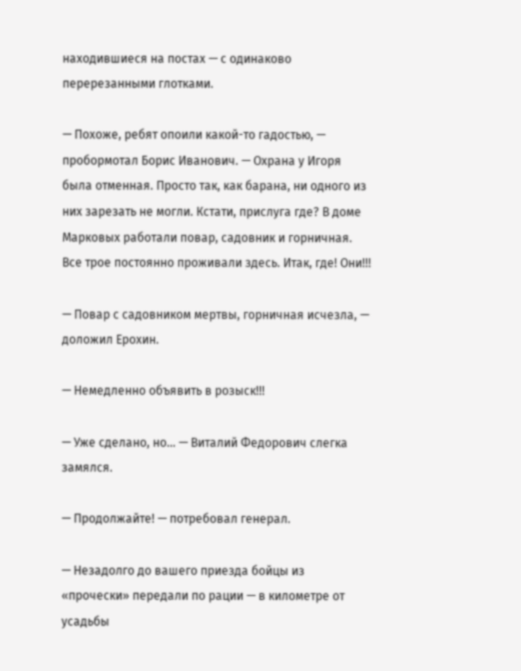находившиеся на постах — с одинаково перерезанными глотками.

— Похоже, ребят опоили какой-то гадостью, — пробормотал Борис Иванович. — Охрана у Игоря была отменная. Просто так, как барана, ни одного из них зарезать не могли. Кстати, прислуга где? В доме Марковых работали повар, садовник и горничная. Все трое постоянно проживали здесь. Итак, где! Они!!!

— Повар с садовником мертвы, горничная исчезла, — доложил Ерохин.

— Немедленно объявить в розыск!!!

— Уже сделано, но… — Виталий Федорович слегка замялся.

— Продолжайте! — потребовал генерал.

— Незадолго до вашего приезда бойцы из «прочески» передали по рации — в километре от усадьбы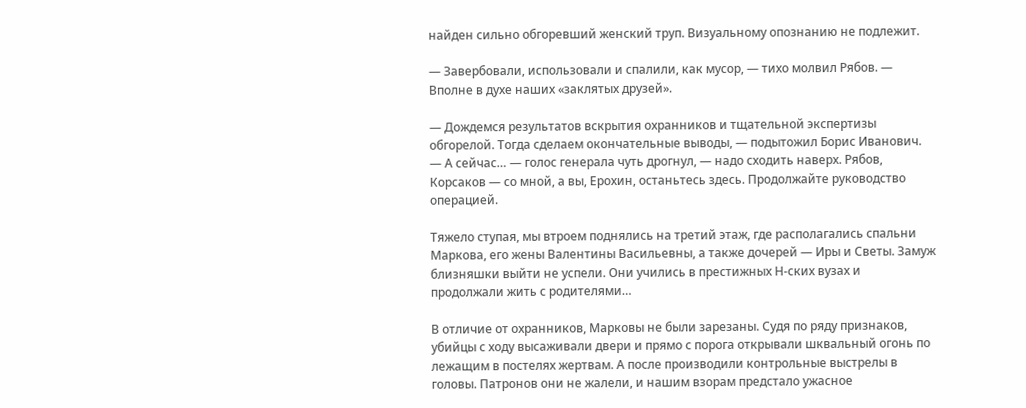найден сильно обгоревший женский труп. Визуальному опознанию не подлежит.

— Завербовали, использовали и спалили, как мусор, — тихо молвил Рябов. — Вполне в духе наших «заклятых друзей».

— Дождемся результатов вскрытия охранников и тщательной экспертизы обгорелой. Тогда сделаем окончательные выводы, — подытожил Борис Иванович. — А сейчас… — голос генерала чуть дрогнул, — надо сходить наверх. Рябов, Корсаков — со мной, а вы, Ерохин, останьтесь здесь. Продолжайте руководство операцией.

Тяжело ступая, мы втроем поднялись на третий этаж, где располагались спальни Маркова, его жены Валентины Васильевны, а также дочерей — Иры и Светы. Замуж близняшки выйти не успели. Они учились в престижных Н-ских вузах и продолжали жить с родителями…

В отличие от охранников, Марковы не были зарезаны. Судя по ряду признаков, убийцы с ходу высаживали двери и прямо с порога открывали шквальный огонь по лежащим в постелях жертвам. А после производили контрольные выстрелы в головы. Патронов они не жалели, и нашим взорам предстало ужасное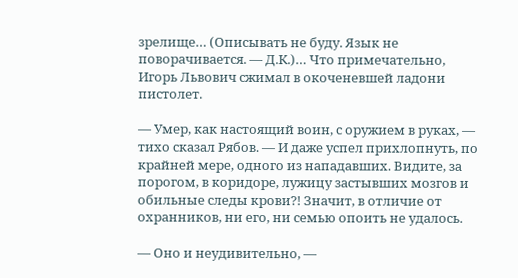зрелище… (Описывать не буду. Язык не поворачивается. — Д.К.)… Что примечательно, Игорь Львович сжимал в окоченевшей ладони пистолет.

— Умер, как настоящий воин, с оружием в руках, — тихо сказал Рябов. — И даже успел прихлопнуть, по крайней мере, одного из нападавших. Видите, за порогом, в коридоре, лужицу застывших мозгов и обильные следы крови?! Значит, в отличие от охранников, ни его, ни семью опоить не удалось.

— Оно и неудивительно, —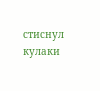стиснул кулаки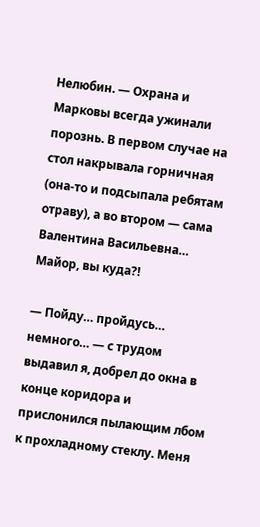Нелюбин. — Охрана и Марковы всегда ужинали порознь. В первом случае на стол накрывала горничная (она-то и подсыпала ребятам отраву), а во втором — сама Валентина Васильевна… Майор, вы куда?!

— Пойду… пройдусь… немного… — с трудом выдавил я, добрел до окна в конце коридора и прислонился пылающим лбом к прохладному стеклу. Меня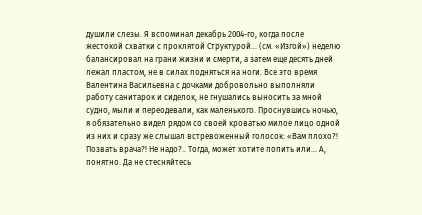душили слезы. Я вспоминал декабрь 2004-го, когда после жестокой схватки с проклятой Структурой… (см. «Изгой») неделю балансировал на грани жизни и смерти, а затем еще десять дней лежал пластом, не в силах подняться на ноги. Все это время Валентина Васильевна с дочками добровольно выполняли работу санитарок и сиделок, не гнушались выносить за мной судно, мыли и переодевали, как маленького. Проснувшись ночью, я обязательно видел рядом со своей кроватью милое лицо одной из них и сразу же слышал встревоженный голосок: «Вам плохо?! Позвать врача?! Не надо?.. Тогда, может хотите попить или… А, понятно. Да не стесняйтесь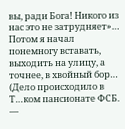вы, ради Бога! Никого из нас это не затрудняет»… Потом я начал понемногу вставать, выходить на улицу, а точнее, в хвойный бор… (Дело происходило в Т…ком пансионате ФСБ. —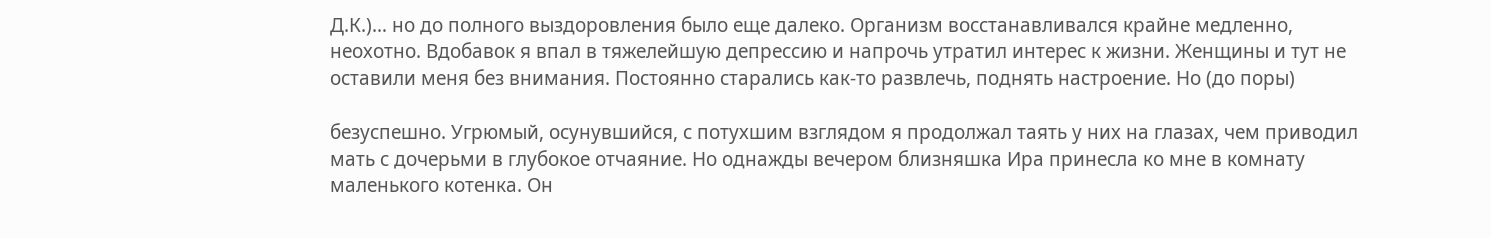Д.К.)… но до полного выздоровления было еще далеко. Организм восстанавливался крайне медленно, неохотно. Вдобавок я впал в тяжелейшую депрессию и напрочь утратил интерес к жизни. Женщины и тут не оставили меня без внимания. Постоянно старались как-то развлечь, поднять настроение. Но (до поры)

безуспешно. Угрюмый, осунувшийся, с потухшим взглядом я продолжал таять у них на глазах, чем приводил мать с дочерьми в глубокое отчаяние. Но однажды вечером близняшка Ира принесла ко мне в комнату маленького котенка. Он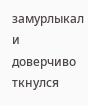замурлыкал и доверчиво ткнулся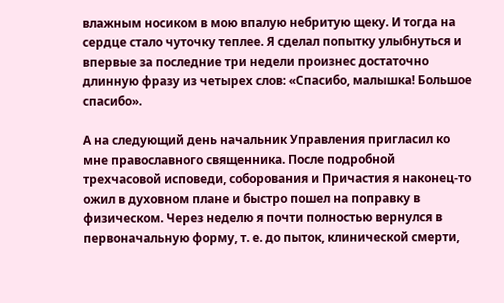влажным носиком в мою впалую небритую щеку. И тогда на сердце стало чуточку теплее. Я сделал попытку улыбнуться и впервые за последние три недели произнес достаточно длинную фразу из четырех слов: «Спасибо, малышка! Большое спасибо».

А на следующий день начальник Управления пригласил ко мне православного священника. После подробной трехчасовой исповеди, соборования и Причастия я наконец-то ожил в духовном плане и быстро пошел на поправку в физическом. Через неделю я почти полностью вернулся в первоначальную форму, т. е. до пыток, клинической смерти,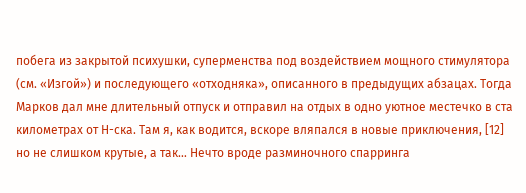побега из закрытой психушки, суперменства под воздействием мощного стимулятора (см. «Изгой») и последующего «отходняка», описанного в предыдущих абзацах. Тогда Марков дал мне длительный отпуск и отправил на отдых в одно уютное местечко в ста километрах от Н-ска. Там я, как водится, вскоре вляпался в новые приключения, [12] но не слишком крутые, а так… Нечто вроде разминочного спарринга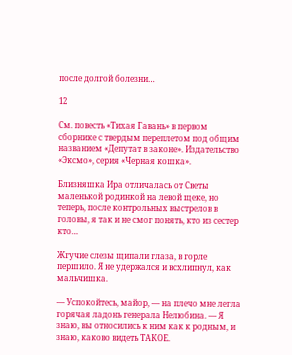после долгой болезни…

12

См. повесть «Тихая Гавань» в первом сборнике с твердым переплетом под общим названием «Депутат в законе». Издательство «Эксмо», серия «Черная кошка».

Близняшка Ира отличалась от Светы маленькой родинкой на левой щеке, но теперь, после контрольных выстрелов в головы, я так и не смог понять, кто из сестер кто…

Жгучие слезы щипали глаза, в горле першило. Я не удержался и всхлипнул, как мальчишка.

— Успокойтесь, майор, — на плечо мне легла горячая ладонь генерала Нелюбина. — Я знаю, вы относились к ним как к родным, и знаю, каково видеть ТАКОЕ.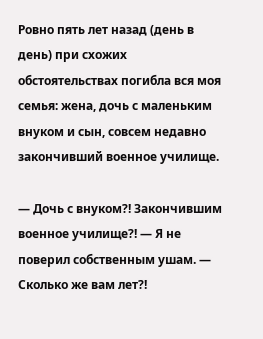Ровно пять лет назад (день в день) при схожих обстоятельствах погибла вся моя семья: жена, дочь с маленьким внуком и сын, совсем недавно закончивший военное училище.

— Дочь с внуком?! Закончившим военное училище?! — Я не поверил собственным ушам. — Сколько же вам лет?!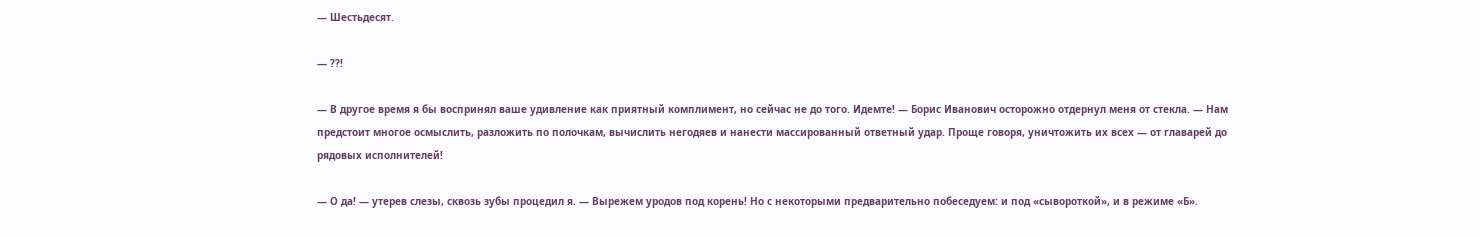— Шестьдесят.

— ??!

— В другое время я бы воспринял ваше удивление как приятный комплимент, но сейчас не до того. Идемте! — Борис Иванович осторожно отдернул меня от стекла. — Нам предстоит многое осмыслить, разложить по полочкам, вычислить негодяев и нанести массированный ответный удар. Проще говоря, уничтожить их всех — от главарей до рядовых исполнителей!

— О да! — утерев слезы, сквозь зубы процедил я. — Вырежем уродов под корень! Но с некоторыми предварительно побеседуем: и под «сывороткой», и в режиме «Б».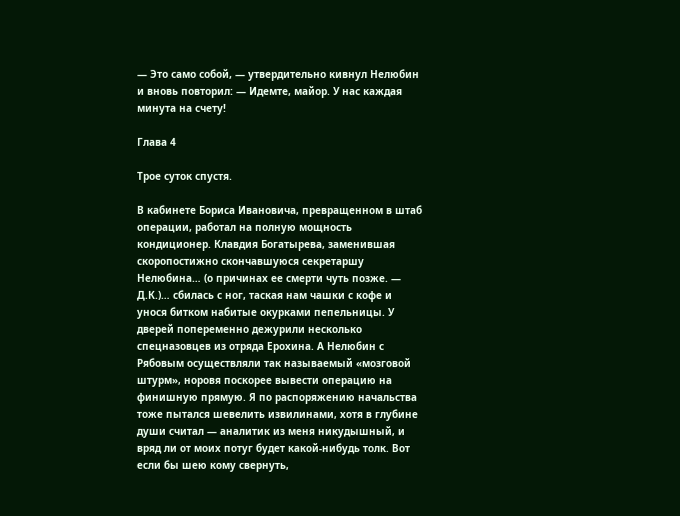— Это само собой, — утвердительно кивнул Нелюбин и вновь повторил: — Идемте, майор. У нас каждая минута на счету!

Глава 4

Трое суток спустя.

В кабинете Бориса Ивановича, превращенном в штаб операции, работал на полную мощность кондиционер. Клавдия Богатырева, заменившая скоропостижно скончавшуюся секретаршу Нелюбина… (о причинах ее смерти чуть позже. — Д.К.)… сбилась с ног, таская нам чашки с кофе и унося битком набитые окурками пепельницы. У дверей попеременно дежурили несколько спецназовцев из отряда Ерохина. А Нелюбин с Рябовым осуществляли так называемый «мозговой штурм», норовя поскорее вывести операцию на финишную прямую. Я по распоряжению начальства тоже пытался шевелить извилинами, хотя в глубине души считал — аналитик из меня никудышный, и вряд ли от моих потуг будет какой-нибудь толк. Вот если бы шею кому свернуть,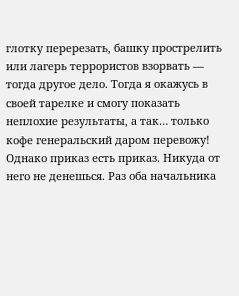глотку перерезать, башку прострелить или лагерь террористов взорвать — тогда другое дело. Тогда я окажусь в своей тарелке и смогу показать неплохие результаты, а так… только кофе генеральский даром перевожу! Однако приказ есть приказ. Никуда от него не денешься. Раз оба начальника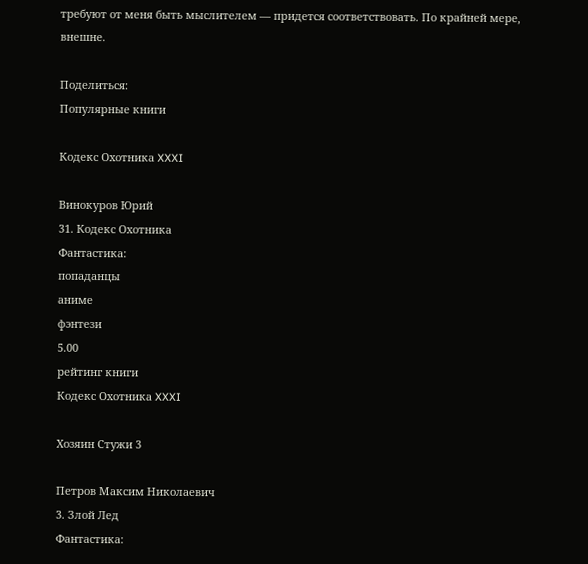требуют от меня быть мыслителем — придется соответствовать. По крайней мере, внешне.

Поделиться:
Популярные книги

Кодекс Охотника XXXI

Винокуров Юрий
31. Кодекс Охотника
Фантастика:
попаданцы
аниме
фэнтези
5.00
рейтинг книги
Кодекс Охотника XXXI

Хозяин Стужи 3

Петров Максим Николаевич
3. Злой Лед
Фантастика: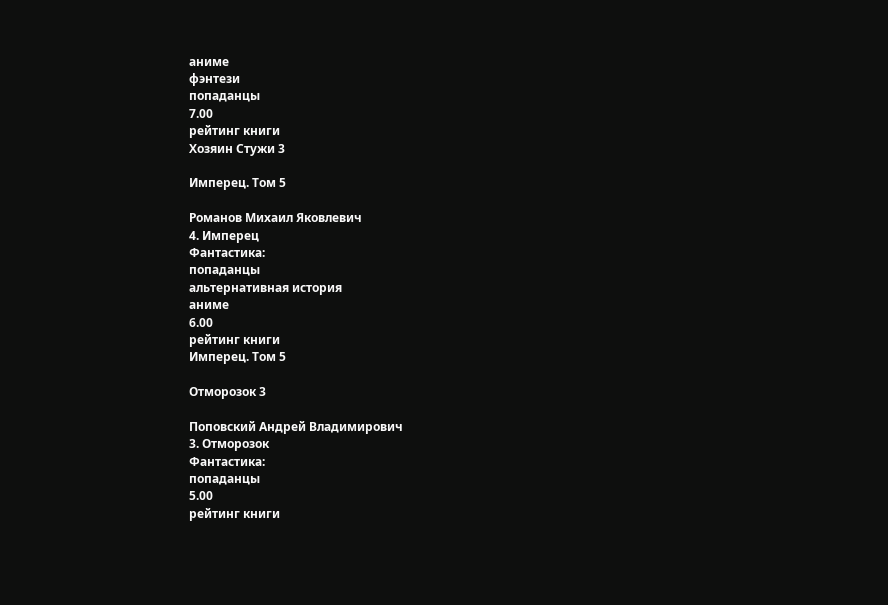аниме
фэнтези
попаданцы
7.00
рейтинг книги
Хозяин Стужи 3

Имперец. Том 5

Романов Михаил Яковлевич
4. Имперец
Фантастика:
попаданцы
альтернативная история
аниме
6.00
рейтинг книги
Имперец. Том 5

Отморозок 3

Поповский Андрей Владимирович
3. Отморозок
Фантастика:
попаданцы
5.00
рейтинг книги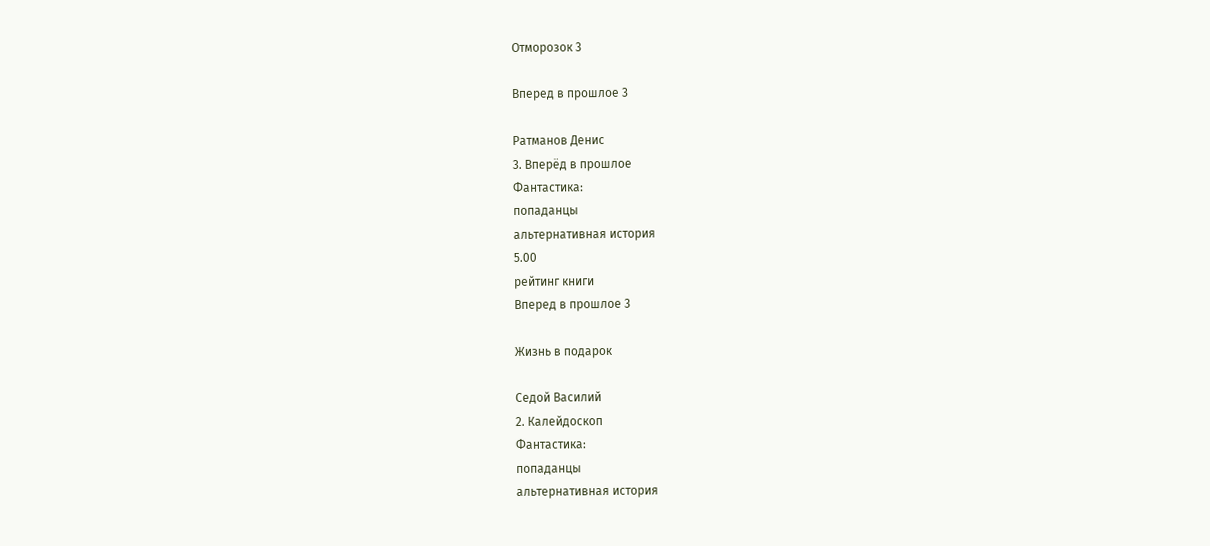Отморозок 3

Вперед в прошлое 3

Ратманов Денис
3. Вперёд в прошлое
Фантастика:
попаданцы
альтернативная история
5.00
рейтинг книги
Вперед в прошлое 3

Жизнь в подарок

Седой Василий
2. Калейдоскоп
Фантастика:
попаданцы
альтернативная история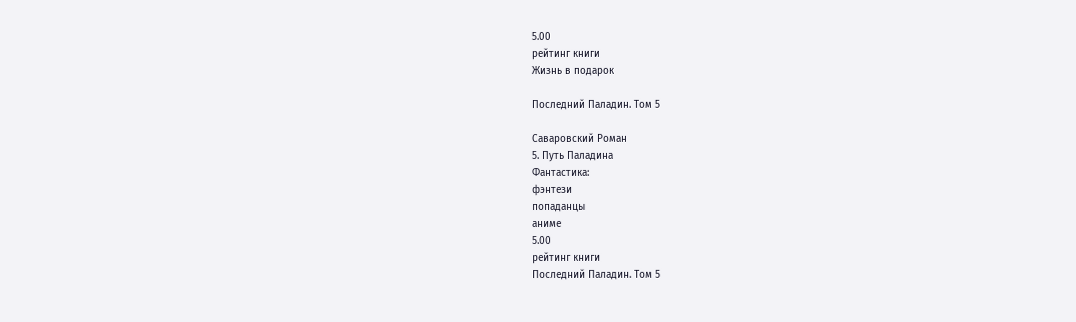5.00
рейтинг книги
Жизнь в подарок

Последний Паладин. Том 5

Саваровский Роман
5. Путь Паладина
Фантастика:
фэнтези
попаданцы
аниме
5.00
рейтинг книги
Последний Паладин. Том 5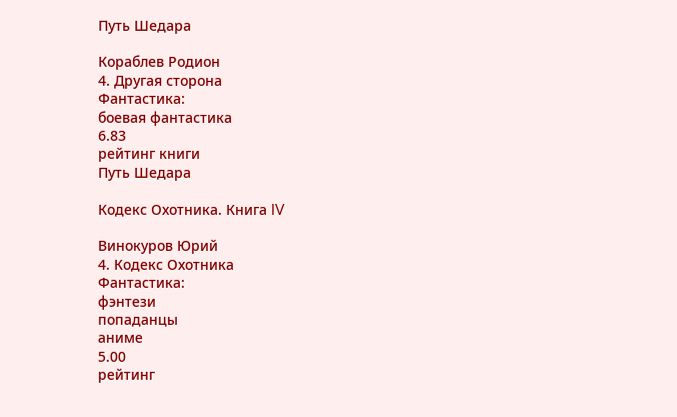Путь Шедара

Кораблев Родион
4. Другая сторона
Фантастика:
боевая фантастика
6.83
рейтинг книги
Путь Шедара

Кодекс Охотника. Книга IV

Винокуров Юрий
4. Кодекс Охотника
Фантастика:
фэнтези
попаданцы
аниме
5.00
рейтинг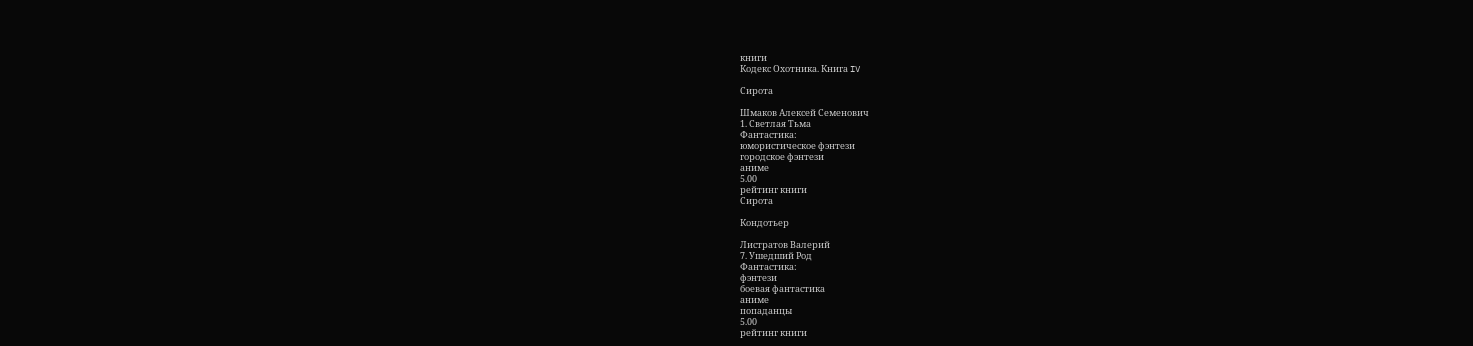книги
Кодекс Охотника. Книга IV

Сирота

Шмаков Алексей Семенович
1. Светлая Тьма
Фантастика:
юмористическое фэнтези
городское фэнтези
аниме
5.00
рейтинг книги
Сирота

Кондотьер

Листратов Валерий
7. Ушедший Род
Фантастика:
фэнтези
боевая фантастика
аниме
попаданцы
5.00
рейтинг книги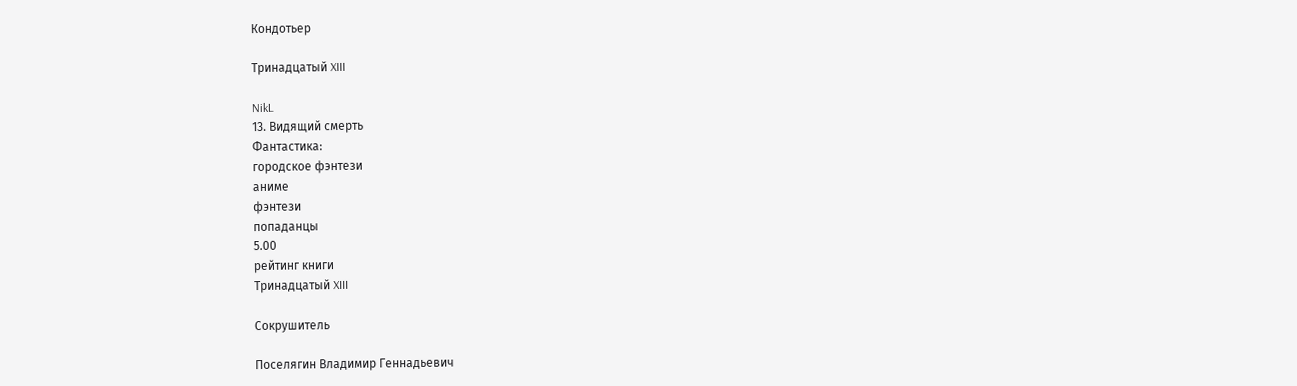Кондотьер

Тринадцатый XIII

NikL
13. Видящий смерть
Фантастика:
городское фэнтези
аниме
фэнтези
попаданцы
5.00
рейтинг книги
Тринадцатый XIII

Сокрушитель

Поселягин Владимир Геннадьевич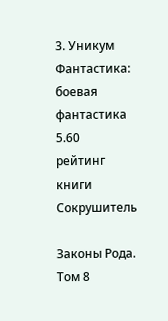3. Уникум
Фантастика:
боевая фантастика
5.60
рейтинг книги
Сокрушитель

Законы Рода. Том 8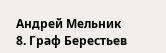Андрей Мельник
8. Граф Берестьев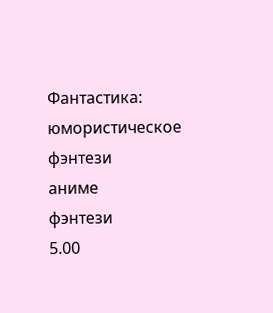Фантастика:
юмористическое фэнтези
аниме
фэнтези
5.00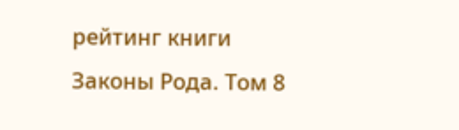рейтинг книги
Законы Рода. Том 8